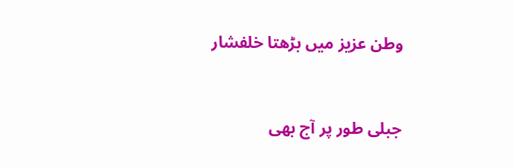وطن عزیز میں بڑھتا خلفشار


جبلی طور پر آج بھی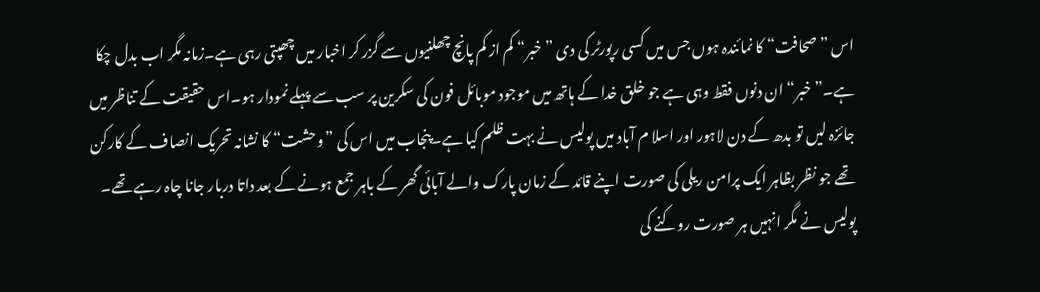اس ”صحافت“ کا نمائندہ ہوں جس میں کسی رپورٹر کی دی ”خبر“ کم از کم پانچ چھلنیوں سے گزر کر اخبار میں چھپتی رہی ہے۔زمانہ مگر اب بدل چکا ہے۔”خبر“ ان دنوں فقط وہی ہے جو خلق خدا کے ہاتھ میں موجود موبائل فون کی سکرین پر سب سے پہلے نمودار ہو۔اس حقیقت کے تناظر میں جائزہ لیں تو بدھ کے دن لاہور اور اسلا م آباد میں پولیس نے بہت ظلم کیا ہے۔پنجاب میں اس کی ”وحشت“ کا نشانہ تحریک انصاف کے کارکن تھے جو نظر بظاہر ایک پرامن ریلی کی صورت اپنے قائد کے زمان پارک والے آبائی گھر کے باہر جمع ہونے کے بعد داتا دربار جانا چاہ رہے تھے۔ پولیس نے مگر انہیں ہر صورت روکنے کی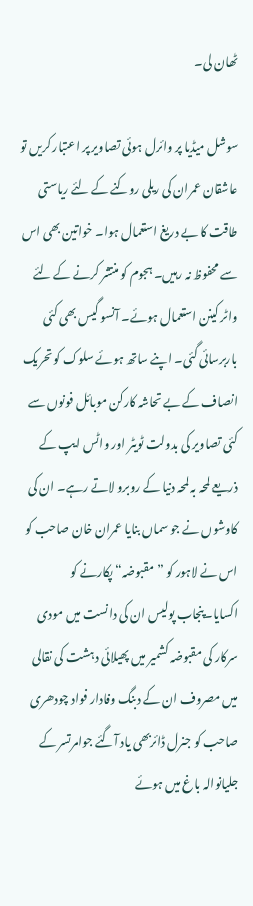ٹھان لی۔

سوشل میڈیا پر وائرل ہوئی تصاویر پر اعتبار کریں تو عاشقان عمران کی ریلی روکنے کے لئے ریاستی طاقت کا بے دریغ استعمال ہوا۔ خواتین بھی اس سے محفوظ نہ رہیں۔ ہجوم کو منتشر کرنے کے لئے واٹر کینن استعمال ہوئے۔ آنسو گیس بھی کئی باربرسائی گئی۔ اپنے ساتھ ہوئے سلوک کو تحریک انصاف کے بے تحاشہ کارکن موبائل فونوں سے کئی تصاویر کی بدولت ٹویٹر اور واٹس ایپ کے ذریعے لمحہ بہ لمحہ دنیا کے روبرو لاتے رہے۔ ان کی کاوشوں نے جو سماں بنایا عمران خان صاحب کو اس نے لاہور کو ”مقبوضہ“ پکارنے کو اکسایا۔پنجاب پولیس ان کی دانست میں مودی سرکار کی مقبوضہ کشمیر میں پھیلائی دہشت کی نقالی میں مصروف ان کے دبنگ وفادار فواد چودھری صاحب کو جنرل ڈائربھی یاد آگئے جوامرتسر کے جلیانوالہ باغ میں ہوئے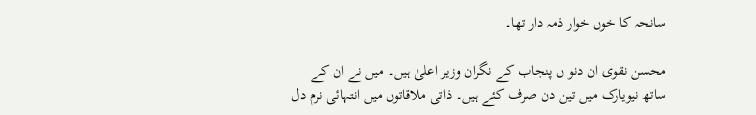سانحہ کا خوں خوار ذمہ دار تھا۔

محسن نقوی ان دنو ں پنجاب کے نگران وزیر اعلیٰ ہیں۔ میں نے ان کے ساتھ نیویارک میں تین دن صرف کئے ہیں۔ ذاتی ملاقاتوں میں انتہائی نرم دل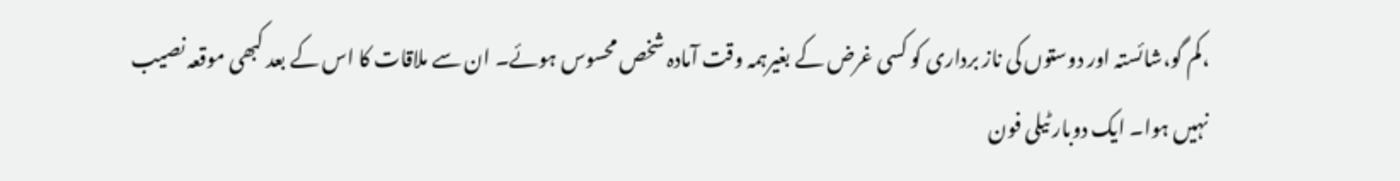،کم گو،شائستہ اور دوستوں کی ناز برداری کو کسی غرض کے بغیرہمہ وقت آمادہ شخص محسوس ہوئے۔ ان سے ملاقات کا اس کے بعد کبھی موقعہ نصیب نہیں ہوا۔ ایک دوبار ٹیلی فون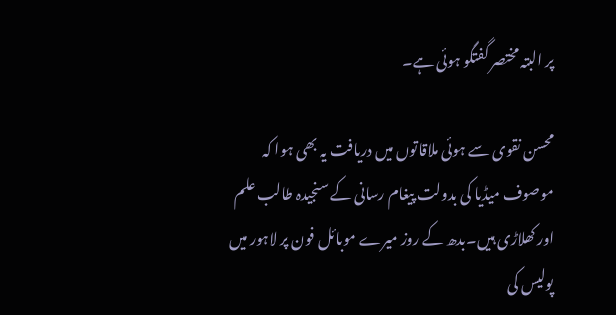پر البتہ مختصر گفتگو ہوئی ہے۔

محسن نقوی سے ہوئی ملاقاتوں میں دریافت یہ بھی ہوا کہ موصوف میڈیا کی بدولت پیغام رسانی کے سنجیدہ طالب علم اور کھلاڑی ہیں۔بدھ کے روز میرے موبائل فون پر لاہور میں پولیس کی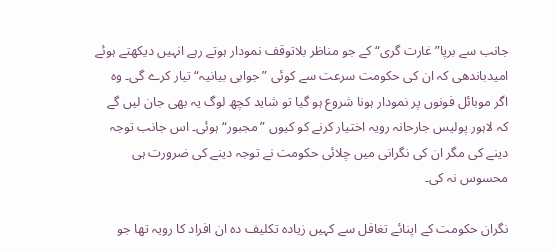جانب سے برپا”غارت گری“ کے جو مناظر بلاتوقف نمودار ہوتے رہے انہیں دیکھتے ہوئے امیدباندھی کہ ان کی حکومت سرعت سے کوئی ”جوابی بیانیہ“ تیار کرے گی۔ وہ اگر موبائل فونوں پر نمودار ہونا شروع ہو گیا تو شاید کچھ لوگ یہ بھی جان لیں گے کہ لاہور پولیس جارحانہ رویہ اختیار کرنے کو کیوں ”مجبور“ ہوئی۔ اس جانب توجہ دینے کی مگر ان کی نگرانی میں چلائی حکومت نے توجہ دینے کی ضرورت ہی محسوس نہ کی۔

نگران حکومت کے اپنائے تغافل سے کہیں زیادہ تکلیف دہ ان افراد کا رویہ تھا جو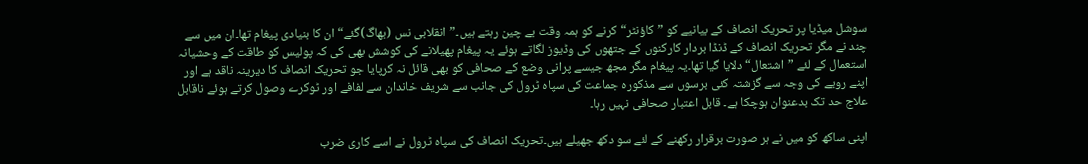سوشل میڈیا پر تحریک انصاف کے بیانیے کو ”کاؤنٹر“ کرنے کو ہمہ وقت بے چین رہتے ہیں۔”انقلابی نس (بھاگ)گئے“ ان کا بنیادی پیغام تھا۔ان میں سے چند نے مگر تحریک انصاف کے ڈنڈا بردار کارکنوں کے جتھوں کی وڈیوز لگاتے ہوئے یہ پیغام پھیلانے کی کوشش بھی کی کہ پولیس کو طاقت کے وحشیانہ استعمال کے لئے ”اشتعال“ دلایا گیا تھا۔یہ پیغام مگر مجھ جیسے پرانی وضع کے صحافی کو بھی قائل نہ کرپایا جو تحریک انصاف کا دیرینہ ناقد ہے اور اپنے رویے کی وجہ سے گزشتہ کئی برسوں سے مذکورہ جماعت کی سپاہ ٹرول کی جانب سے شریف خاندان سے لفافے اور ٹوکرے وصول کرتے ہوئے ناقابل علاج حد تک بدعنوان ہوچکا ہے۔ قابل اعتبار صحافی نہیں رہا۔

اپنی ساکھ کو میں نے ہر صورت برقرار رکھنے کے لئے سو دکھ جھیلے ہیں۔تحریک انصاف کی سپاہ ٹرول نے اسے کاری ضرب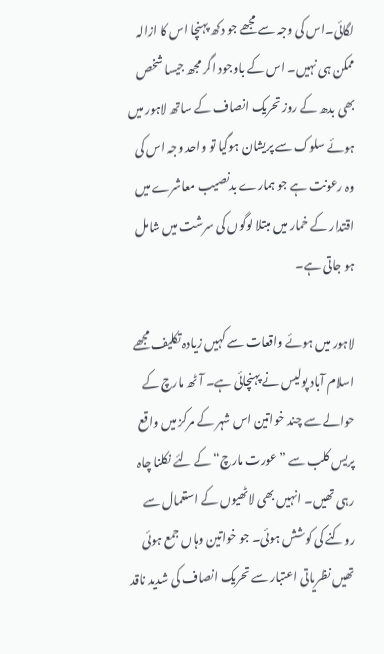لگائی۔اس کی وجہ سے مجھے جو دکھ پہنچا اس کا ازالہ ممکن ہی نہیں۔ اس کے باوجود اگر مجھ جیسا شخص بھی بدھ کے روز تحریک انصاف کے ساتھ لاہور میں ہوئے سلوک سے پریشان ہوگیا تو واحد وجہ اس کی وہ رعونت ہے جو ہمارے بدنصیب معاشرے میں اقتدار کے خمار میں مبتلا لوگوں کی سرشت میں شامل ہو جاتی ہے۔

لاہور میں ہوئے واقعات سے کہیں زیادہ تکلیف مجھے اسلام آباد پولیس نے پہنچائی ہے۔ آٹھ مارچ کے حوالے سے چند خواتین اس شہر کے مرکز میں واقع پریس کلب سے ”عورت مارچ“ کے لئے نکلنا چاہ رہی تھیں۔ انہیں بھی لاٹھیوں کے استعمال سے روکنے کی کوشش ہوئی۔ جو خواتین وہاں جمع ہوئی تھیں نظریاتی اعتبار سے تحریک انصاف کی شدید ناقد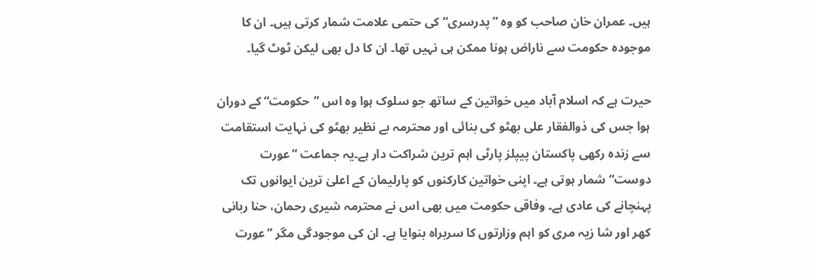ہیں۔ عمران خان صاحب کو وہ ”پدرسری“ کی حتمی علامت شمار کرتی ہیں۔ ان کا موجودہ حکومت سے ناراض ہونا ممکن ہی نہیں تھا۔ ان کا دل بھی لیکن ٹوٹ گیا۔

حیرت ہے کہ اسلام آباد میں خواتین کے ساتھ جو سلوک ہوا وہ اس ”حکومت“ کے دوران ہوا جس کی ذوالفقار علی بھٹو کی بنائی اور محترمہ بے نظیر بھٹو کی نہایت استقامت سے زندہ رکھی پاکستان پیپلز پارٹی اہم ترین شراکت دار ہے۔یہ جماعت ”عورت دوست“ شمار ہوتی ہے۔ اپنی خواتین کارکنوں کو پارلیمان کے اعلیٰ ترین ایوانوں تک پہنچانے کی عادی ہے۔ وفاقی حکومت میں بھی اس نے محترمہ شیری رحمان، حنا ربانی کھر اور شا زیہ مری کو اہم وزارتوں کا سربراہ بنوایا ہے۔ ان کی موجودگی مگر ”عورت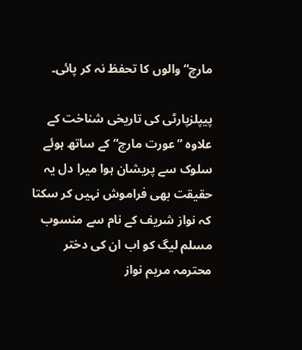مارچ“ والوں کا تحفظ نہ کر پائی۔

پیپلزپارٹی کی تاریخی شناخت کے علاوہ ”عورت مارچ“ کے ساتھ ہوئے سلوک سے پریشان ہوا میرا دل یہ حقیقت بھی فراموش نہیں کر سکتا کہ نواز شریف کے نام سے منسوب مسلم لیگ کو اب ان کی دختر محترمہ مریم نواز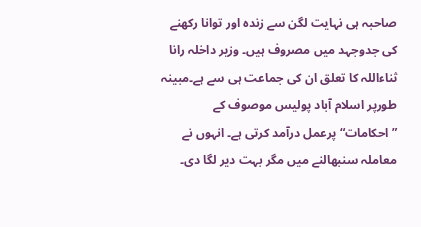صاحبہ ہی نہایت لگن سے زندہ اور توانا رکھنے کی جدوجہد میں مصروف ہیں۔ وزیر داخلہ رانا ثناءاللہ کا تعلق ان کی جماعت ہی سے ہے۔مبینہ طورپر اسلام آباد پولیس موصوف کے ”احکامات“ پرعمل درآمد کرتی ہے۔ انہوں نے معاملہ سنبھالنے میں مگر بہت دیر لگا دی۔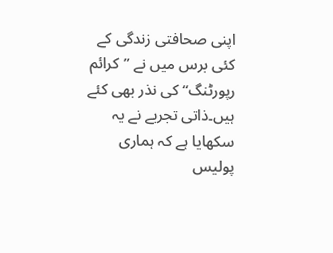اپنی صحافتی زندگی کے کئی برس میں نے ”کرائم رپورٹنگ“ کی نذر بھی کئے ہیں۔ذاتی تجربے نے یہ سکھایا ہے کہ ہماری پولیس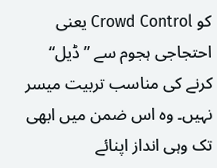کو Crowd Control یعنی احتجاجی ہجوم سے ”ڈیل“ کرنے کی مناسب تربیت میسر نہیں۔ وہ اس ضمن میں ابھی تک وہی انداز اپنائے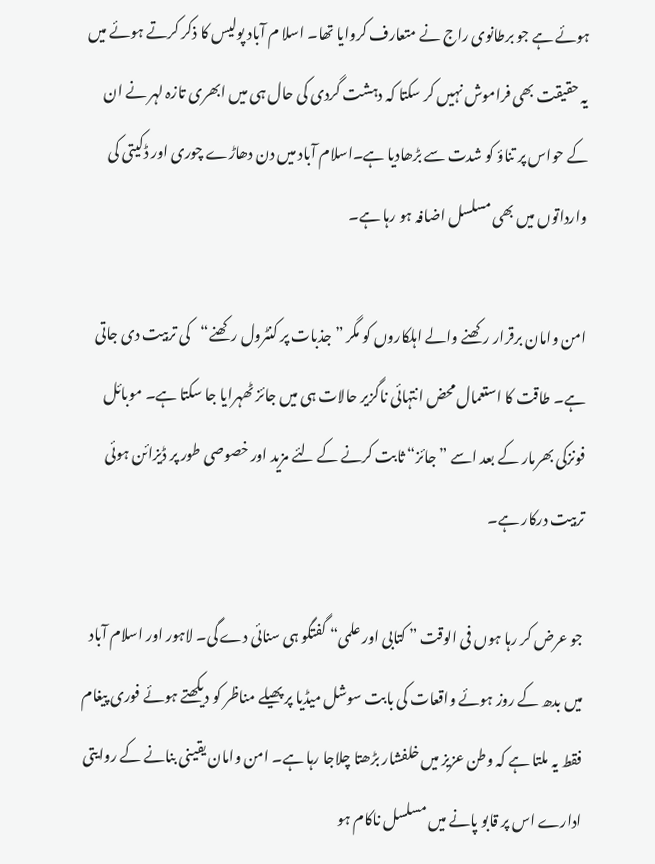ہوئے ہے جو برطانوی راج نے متعارف کروایا تھا۔ اسلا م آباد پولیس کا ذکر کرتے ہوئے میں یہ حقیقت بھی فراموش نہیں کر سکتا کہ دہشت گردی کی حال ہی میں ابھری تازہ لہر نے ان کے حواس پر تناؤ کو شدت سے بڑھادیا ہے۔اسلام آباد میں دن دھاڑے چوری اور ڈکیتی کی وارداتوں میں بھی مسلسل اضافہ ہو رہا ہے۔

امن وامان برقرار رکھنے والے اہلکاروں کو مگر ”جذبات پر کنٹرول رکھنے“کی تربیت دی جاتی ہے۔ طاقت کا استعمال محض انتہائی ناگزیر حالات ہی میں جائز ٹھہرایا جا سکتا ہے۔ موبائل فونزکی بھرمار کے بعد اسے ”جائز“ ثابت کرنے کے لئے مزید اور خصوصی طور پر ڈیزائن ہوئی تربیت درکار ہے۔

جو عرض کر رہا ہوں فی الوقت ” کتابی اور علمی“ گفتگو ہی سنائی دے گی۔ لاہور اور اسلام آباد میں بدھ کے روز ہوئے واقعات کی بابت سوشل میڈیا پر پھیلے مناظر کو دیکھتے ہوئے فوری پیغام فقط یہ ملتا ہے کہ وطن عزیز میں خلفشار بڑھتا چلاجا رہا ہے۔ امن وامان یقینی بنانے کے روایتی ادارے اس پر قابو پانے میں مسلسل ناکام ہو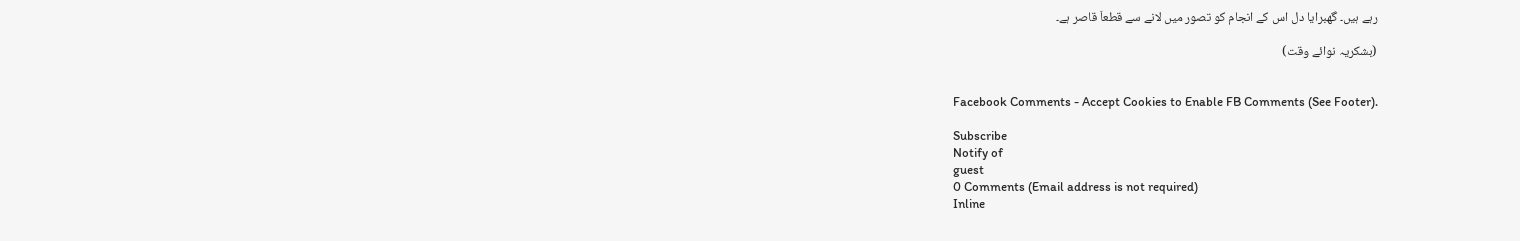رہے ہیں۔ گھبرایا دل اس کے انجام کو تصور میں لانے سے قطعاَ قاصر ہے۔

(بشکریہ نوائے وقت)


Facebook Comments - Accept Cookies to Enable FB Comments (See Footer).

Subscribe
Notify of
guest
0 Comments (Email address is not required)
Inline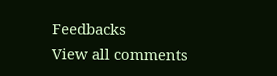Feedbacks
View all comments